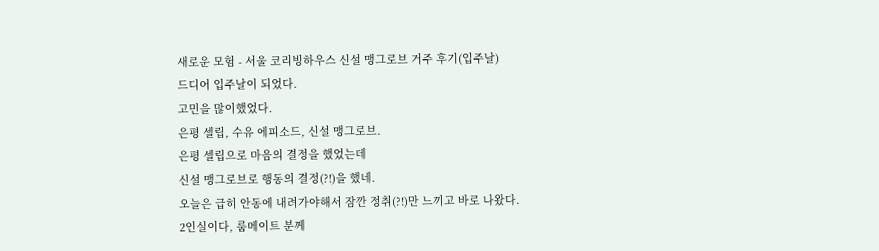새로운 모험 - 서울 코리빙하우스 신설 맹그로브 거주 후기(입주날)
드디어 입주날이 되었다.
고민을 많이했었다.
은평 셀립, 수유 에피소드, 신설 맹그로브.
은평 셀립으로 마음의 결정을 했었는데
신설 맹그로브로 행동의 결정(?!)을 했네.
오늘은 급히 안동에 내려가야해서 잠깐 정취(?!)만 느끼고 바로 나왔다.
2인실이다, 룸메이트 분께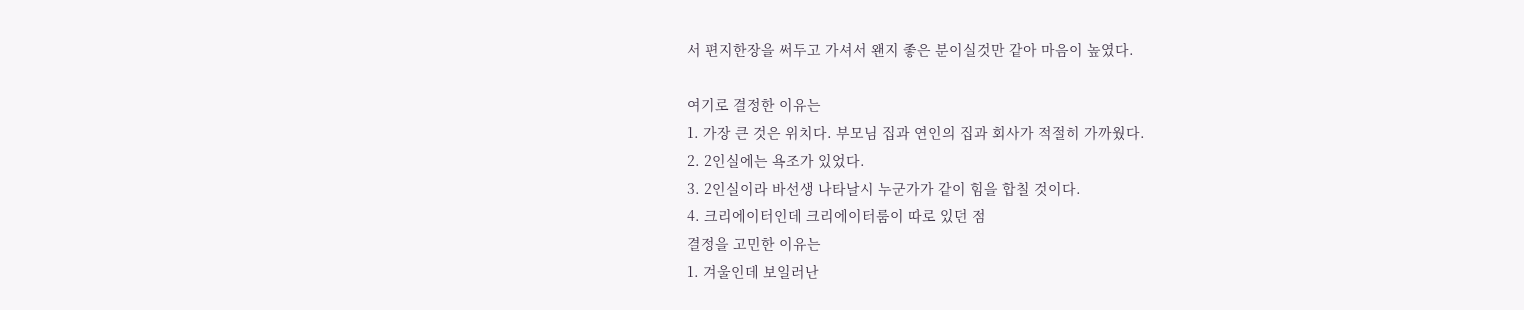서 편지한장을 써두고 가셔서 왠지 좋은 분이실것만 같아 마음이 높였다.

여기로 결정한 이유는
1. 가장 큰 것은 위치다. 부모님 집과 연인의 집과 회사가 적절히 가까웠다.
2. 2인실에는 욕조가 있었다.
3. 2인실이라 바선생 나타날시 누군가가 같이 힘을 합칠 것이다.
4. 크리에이터인데 크리에이터룸이 따로 있던 점
결정을 고민한 이유는
1. 겨울인데 보일러난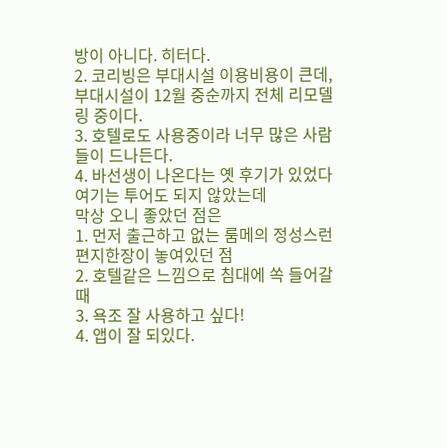방이 아니다. 히터다.
2. 코리빙은 부대시설 이용비용이 큰데, 부대시설이 12월 중순까지 전체 리모델링 중이다.
3. 호텔로도 사용중이라 너무 많은 사람들이 드나든다.
4. 바선생이 나온다는 옛 후기가 있었다
여기는 투어도 되지 않았는데
막상 오니 좋았던 점은
1. 먼저 출근하고 없는 룸메의 정성스런 편지한장이 놓여있던 점
2. 호텔같은 느낌으로 침대에 쏙 들어갈 때
3. 욕조 잘 사용하고 싶다!
4. 앱이 잘 되있다.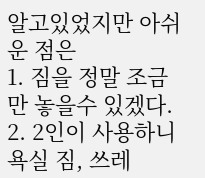알고있었지만 아쉬운 점은
1. 짐을 정말 조금만 놓을수 있겠다.
2. 2인이 사용하니 욕실 짐, 쓰레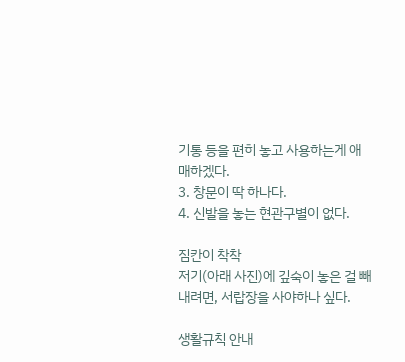기통 등을 편히 놓고 사용하는게 애매하겠다.
3. 창문이 딱 하나다.
4. 신발을 놓는 현관구별이 없다.

짐칸이 착착
저기(아래 사진)에 깊숙이 놓은 걸 빼내려면, 서랍장을 사야하나 싶다.

생활규칙 안내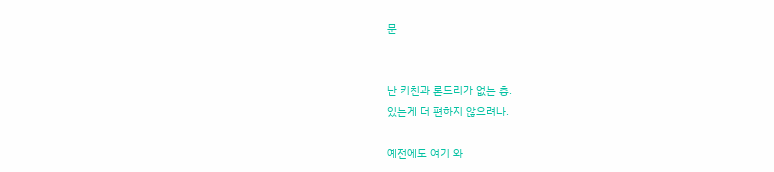문


난 키친과 론드리가 없는 층.
있는게 더 편하지 않으려나.

예전에도 여기 와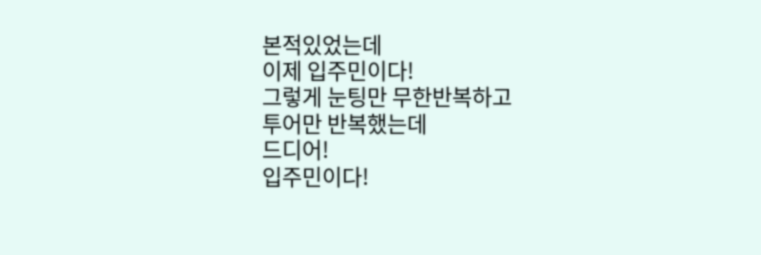본적있었는데
이제 입주민이다!
그렇게 눈팅만 무한반복하고
투어만 반복했는데
드디어!
입주민이다!